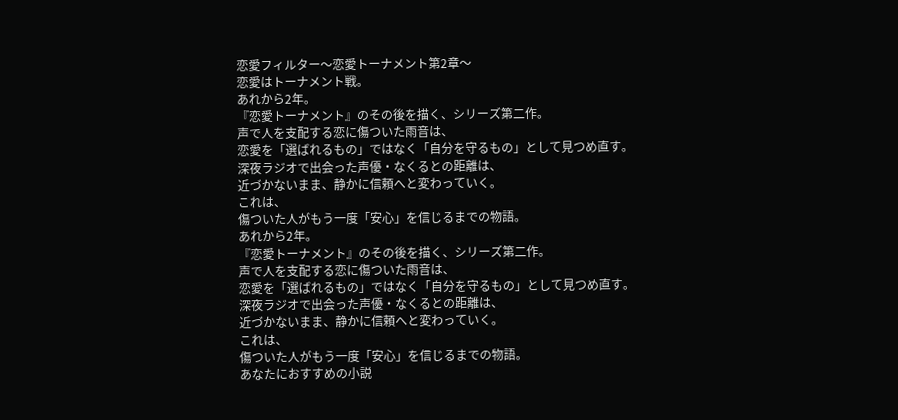恋愛フィルター〜恋愛トーナメント第2章〜
恋愛はトーナメント戦。
あれから2年。
『恋愛トーナメント』のその後を描く、シリーズ第二作。
声で人を支配する恋に傷ついた雨音は、
恋愛を「選ばれるもの」ではなく「自分を守るもの」として見つめ直す。
深夜ラジオで出会った声優・なくるとの距離は、
近づかないまま、静かに信頼へと変わっていく。
これは、
傷ついた人がもう一度「安心」を信じるまでの物語。
あれから2年。
『恋愛トーナメント』のその後を描く、シリーズ第二作。
声で人を支配する恋に傷ついた雨音は、
恋愛を「選ばれるもの」ではなく「自分を守るもの」として見つめ直す。
深夜ラジオで出会った声優・なくるとの距離は、
近づかないまま、静かに信頼へと変わっていく。
これは、
傷ついた人がもう一度「安心」を信じるまでの物語。
あなたにおすすめの小説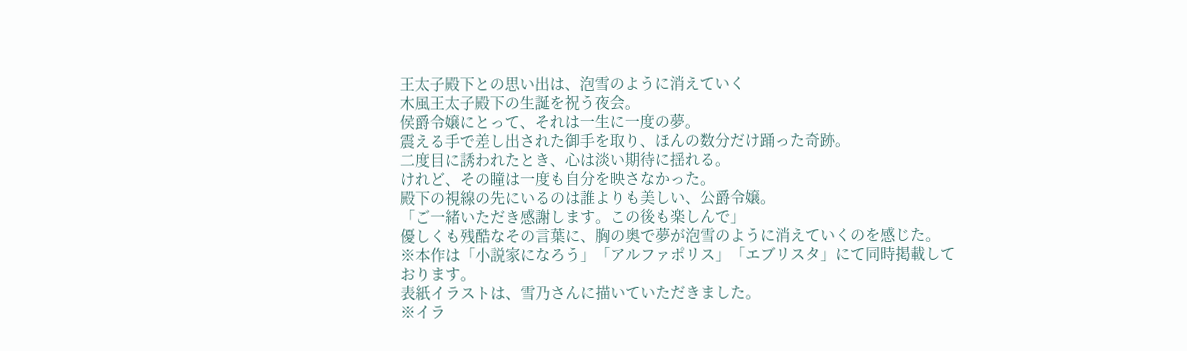王太子殿下との思い出は、泡雪のように消えていく
木風王太子殿下の生誕を祝う夜会。
侯爵令嬢にとって、それは一生に一度の夢。
震える手で差し出された御手を取り、ほんの数分だけ踊った奇跡。
二度目に誘われたとき、心は淡い期待に揺れる。
けれど、その瞳は一度も自分を映さなかった。
殿下の視線の先にいるのは誰よりも美しい、公爵令嬢。
「ご一緒いただき感謝します。この後も楽しんで」
優しくも残酷なその言葉に、胸の奥で夢が泡雪のように消えていくのを感じた。
※本作は「小説家になろう」「アルファポリス」「エブリスタ」にて同時掲載しております。
表紙イラストは、雪乃さんに描いていただきました。
※イラ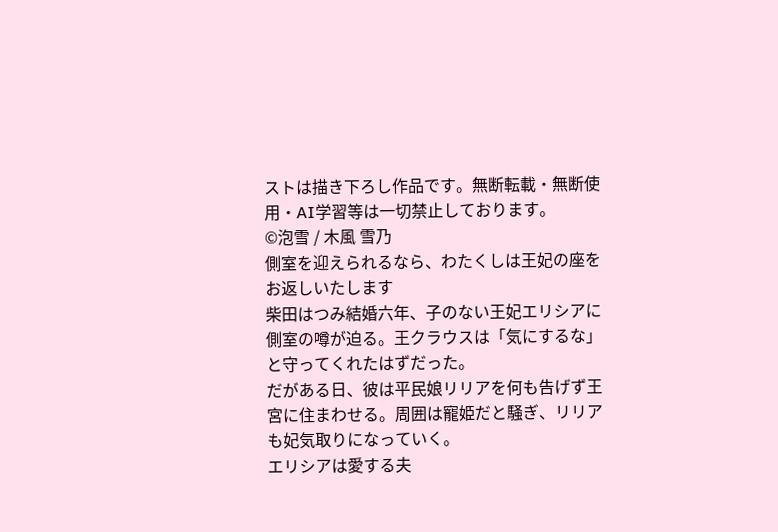ストは描き下ろし作品です。無断転載・無断使用・AI学習等は一切禁止しております。
©泡雪 / 木風 雪乃
側室を迎えられるなら、わたくしは王妃の座をお返しいたします
柴田はつみ結婚六年、子のない王妃エリシアに側室の噂が迫る。王クラウスは「気にするな」と守ってくれたはずだった。
だがある日、彼は平民娘リリアを何も告げず王宮に住まわせる。周囲は寵姫だと騒ぎ、リリアも妃気取りになっていく。
エリシアは愛する夫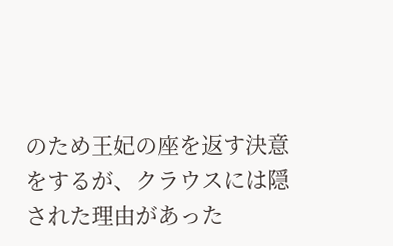のため王妃の座を返す決意をするが、クラウスには隠された理由があった